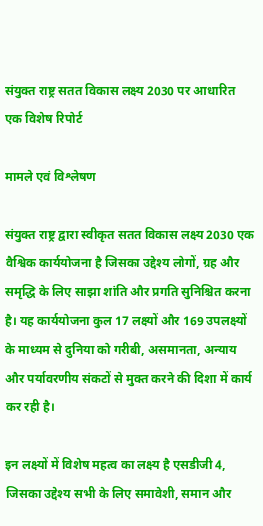संयुक्त राष्ट्र सतत विकास लक्ष्य 2030 पर आधारित एक विशेष रिपोर्ट

मामले एवं विश्लेषण

संयुक्त राष्ट्र द्वारा स्वीकृत सतत विकास लक्ष्य 2030 एक वैश्विक कार्ययोजना है जिसका उद्देश्य लोगों, ग्रह और समृद्धि के लिए साझा शांति और प्रगति सुनिश्चित करना है। यह कार्ययोजना कुल 17 लक्ष्यों और 169 उपलक्ष्यों के माध्यम से दुनिया को गरीबी, असमानता, अन्याय और पर्यावरणीय संकटों से मुक्त करने की दिशा में कार्य कर रही है।

इन लक्ष्यों में विशेष महत्व का लक्ष्य है एसडीजी 4, जिसका उद्देश्य सभी के लिए समावेशी, समान और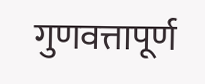गुणवत्तापूर्ण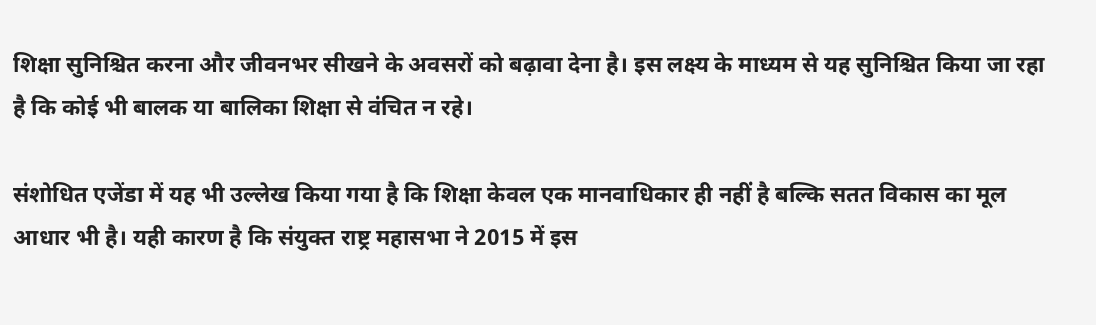शिक्षा सुनिश्चित करना और जीवनभर सीखने के अवसरों को बढ़ावा देना है। इस लक्ष्य के माध्यम से यह सुनिश्चित किया जा रहा है कि कोई भी बालक या बालिका शिक्षा से वंचित न रहे।

संशोधित एजेंडा में यह भी उल्लेख किया गया है कि शिक्षा केवल एक मानवाधिकार ही नहीं है बल्कि सतत विकास का मूल आधार भी है। यही कारण है कि संयुक्त राष्ट्र महासभा ने 2015 में इस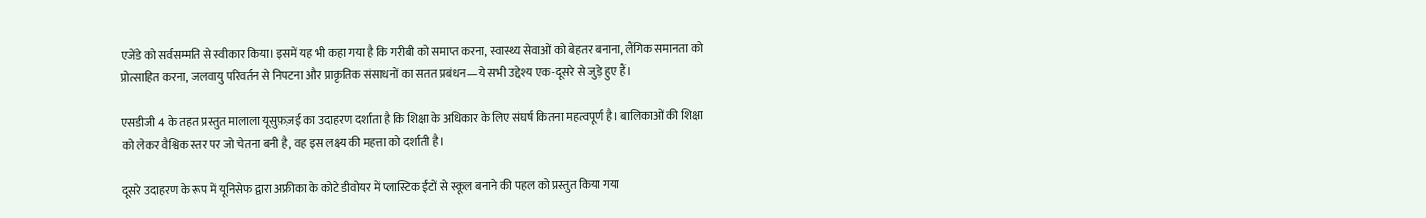एजेंडे को सर्वसम्मति से स्वीकार किया। इसमें यह भी कहा गया है कि गरीबी को समाप्त करना, स्वास्थ्य सेवाओं को बेहतर बनाना, लैंगिक समानता को प्रोत्साहित करना, जलवायु परिवर्तन से निपटना और प्राकृतिक संसाधनों का सतत प्रबंधन—ये सभी उद्देश्य एक-दूसरे से जुड़े हुए हैं।

एसडीजी 4 के तहत प्रस्तुत मालाला यूसुफ़ज़ई का उदाहरण दर्शाता है कि शिक्षा के अधिकार के लिए संघर्ष कितना महत्वपूर्ण है। बालिकाओं की शिक्षा को लेकर वैश्विक स्तर पर जो चेतना बनी है, वह इस लक्ष्य की महत्ता को दर्शाती है।

दूसरे उदाहरण के रूप में यूनिसेफ द्वारा अफ्रीका के कोटे डीवोयर में प्लास्टिक ईंटों से स्कूल बनाने की पहल को प्रस्तुत किया गया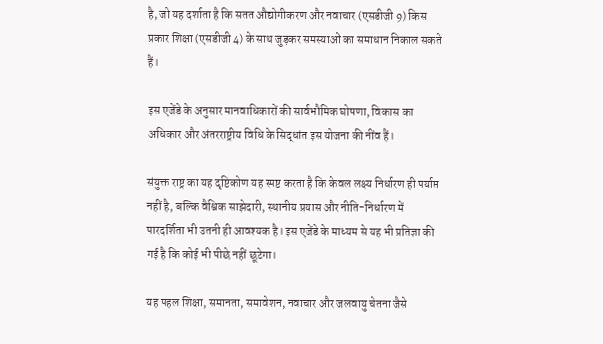है, जो यह दर्शाता है कि सतत औद्योगीकरण और नवाचार (एसडीजी 9) किस प्रकार शिक्षा (एसडीजी 4) के साथ जुड़कर समस्याओं का समाधान निकाल सकते हैं।

इस एजेंडे के अनुसार मानवाधिकारों की सार्वभौमिक घोषणा, विकास का अधिकार और अंतरराष्ट्रीय विधि के सिद्धांत इस योजना की नींव हैं।

संयुक्त राष्ट्र का यह दृष्टिकोण यह स्पष्ट करता है कि केवल लक्ष्य निर्धारण ही पर्याप्त नहीं है, बल्कि वैश्विक साझेदारी, स्थानीय प्रयास और नीति-निर्धारण में पारदर्शिता भी उतनी ही आवश्यक है। इस एजेंडे के माध्यम से यह भी प्रतिज्ञा की गई है कि कोई भी पीछे नहीं छूटेगा।

यह पहल शिक्षा, समानता, समावेशन, नवाचार और जलवायु चेतना जैसे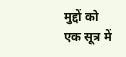मुद्दों को एक सूत्र में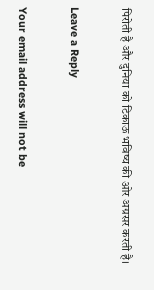पिरोती है और दुनिया को टिकाऊ भविष्य की ओर अग्रसर करती है।

Leave a Reply

Your email address will not be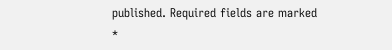published. Required fields are marked *